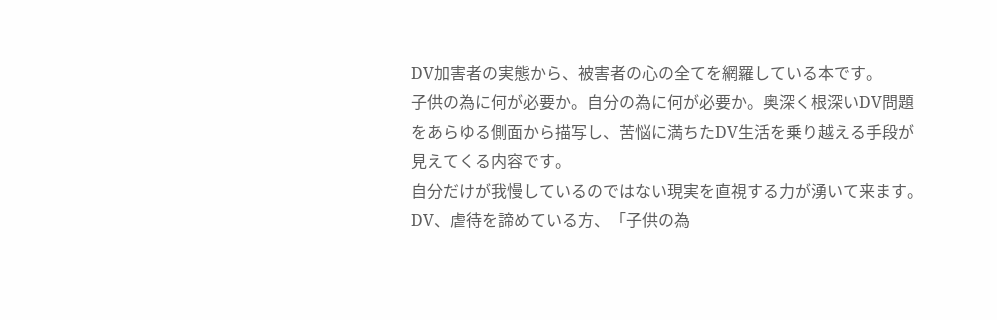DV加害者の実態から、被害者の心の全てを網羅している本です。
子供の為に何が必要か。自分の為に何が必要か。奥深く根深いDV問題をあらゆる側面から描写し、苦悩に満ちたDV生活を乗り越える手段が見えてくる内容です。
自分だけが我慢しているのではない現実を直視する力が湧いて来ます。
DV、虐待を諦めている方、「子供の為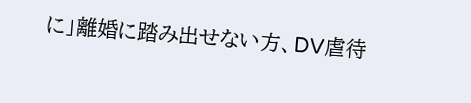に」離婚に踏み出せない方、DV虐待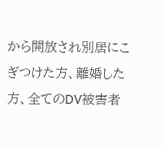から開放され別居にこぎつけた方、離婚した方、全てのDV被害者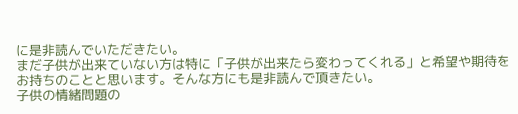に是非読んでいただきたい。
まだ子供が出来ていない方は特に「子供が出来たら変わってくれる」と希望や期待をお持ちのことと思います。そんな方にも是非読んで頂きたい。
子供の情緒問題の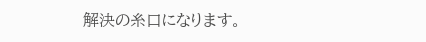解決の糸口になります。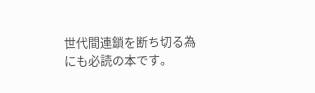世代間連鎖を断ち切る為にも必読の本です。